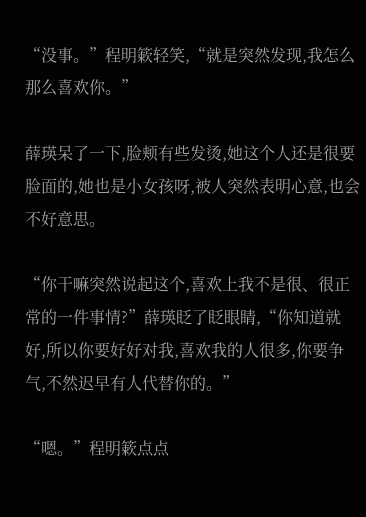“没事。”程明簌轻笑,“就是突然发现,我怎么那么喜欢你。”

薛瑛呆了一下,脸颊有些发烫,她这个人还是很要脸面的,她也是小女孩呀,被人突然表明心意,也会不好意思。

“你干嘛突然说起这个,喜欢上我不是很、很正常的一件事情?”薛瑛眨了眨眼睛,“你知道就好,所以你要好好对我,喜欢我的人很多,你要争气,不然迟早有人代替你的。”

“嗯。”程明簌点点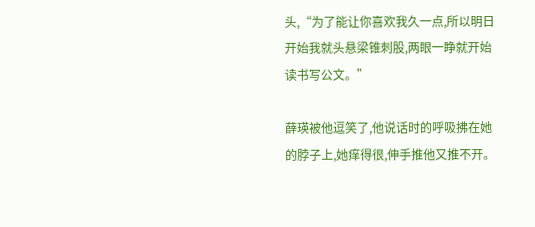头,“为了能让你喜欢我久一点,所以明日开始我就头悬梁锥刺股,两眼一睁就开始读书写公文。”

薛瑛被他逗笑了,他说话时的呼吸拂在她的脖子上,她痒得很,伸手推他又推不开。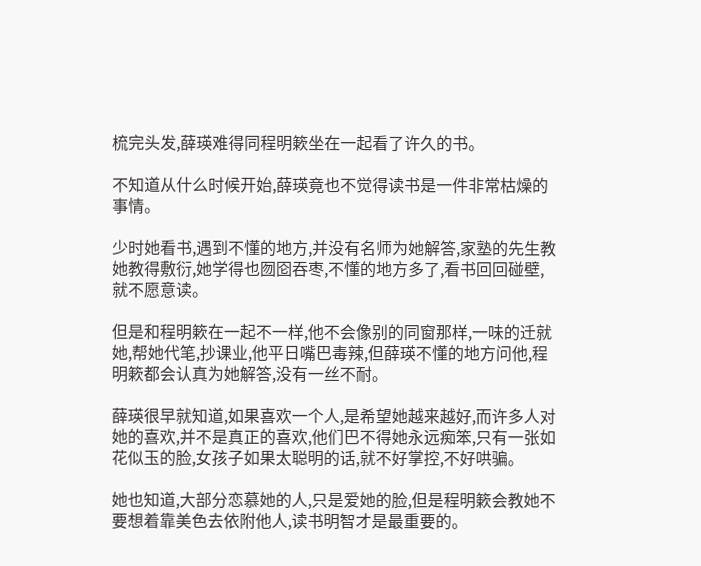梳完头发,薛瑛难得同程明簌坐在一起看了许久的书。

不知道从什么时候开始,薛瑛竟也不觉得读书是一件非常枯燥的事情。

少时她看书,遇到不懂的地方,并没有名师为她解答,家塾的先生教她教得敷衍,她学得也囫囵吞枣,不懂的地方多了,看书回回碰壁,就不愿意读。

但是和程明簌在一起不一样,他不会像别的同窗那样,一味的迁就她,帮她代笔,抄课业,他平日嘴巴毒辣,但薛瑛不懂的地方问他,程明簌都会认真为她解答,没有一丝不耐。

薛瑛很早就知道,如果喜欢一个人,是希望她越来越好,而许多人对她的喜欢,并不是真正的喜欢,他们巴不得她永远痴笨,只有一张如花似玉的脸,女孩子如果太聪明的话,就不好掌控,不好哄骗。

她也知道,大部分恋慕她的人,只是爱她的脸,但是程明簌会教她不要想着靠美色去依附他人,读书明智才是最重要的。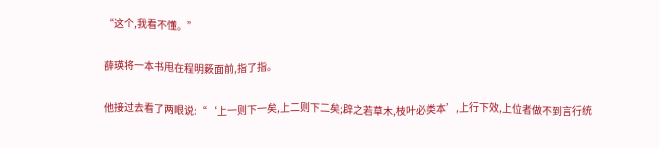“这个,我看不懂。”

薛瑛将一本书甩在程明簌面前,指了指。

他接过去看了两眼说:“‘上一则下一矣,上二则下二矣;辟之若草木,枝叶必类本’,上行下效,上位者做不到言行统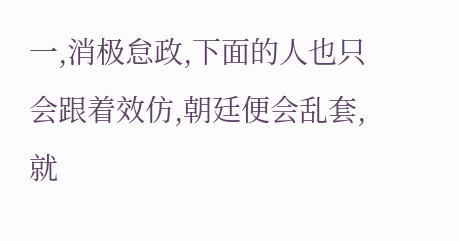一,消极怠政,下面的人也只会跟着效仿,朝廷便会乱套,就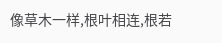像草木一样,根叶相连,根若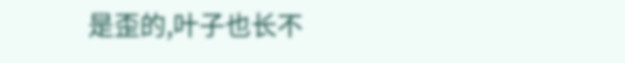是歪的,叶子也长不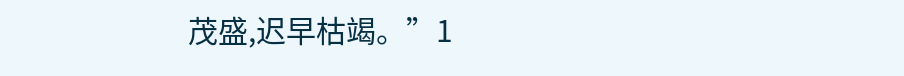茂盛,迟早枯竭。”1